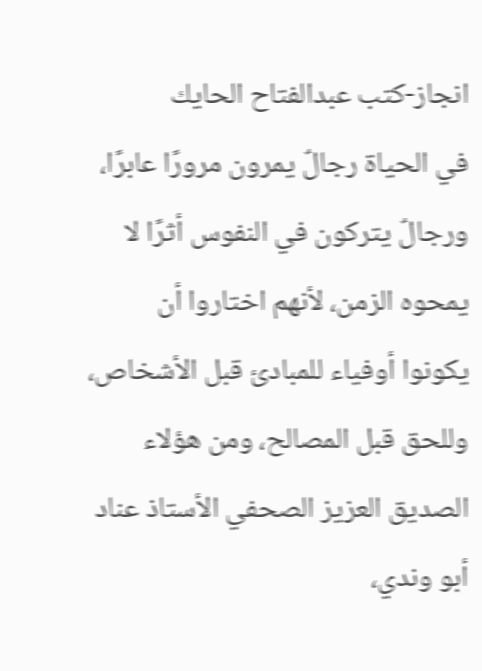انجاز-كتب عبدالفتاح الحايك
في الحياة رجالٌ يمرون مرورًا عابرًا، ورجالٌ يتركون في النفوس أثرًا لا يمحوه الزمن، لأنهم اختاروا أن يكونوا أوفياء للمبادئ قبل الأشخاص، وللحق قبل المصالح، ومن هؤلاء الصديق العزيز الصحفي الأستاذ عناد أبو وندي،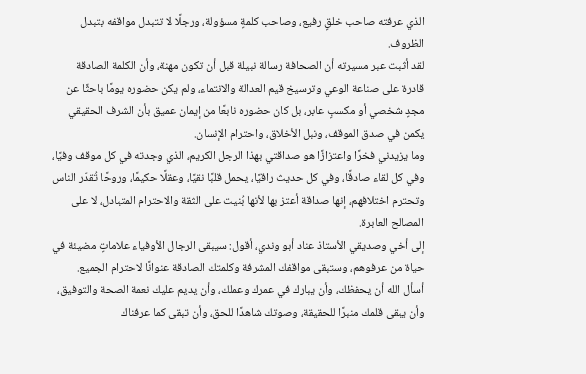الذي عرفته صاحب خلقٍ رفيع، وصاحب كلمةٍ مسؤولة، ورجلًا لا تتبدل مواقفه بتبدل الظروف.
لقد أثبت عبر مسيرته أن الصحافة رسالة نبيلة قبل أن تكون مهنة، وأن الكلمة الصادقة قادرة على صناعة الوعي وترسيخ قيم العدالة والانتماء، ولم يكن حضوره يومًا باحثًا عن مجدٍ شخصي أو مكسبٍ عابر، بل كان حضوره نابعًا من إيمان عميق بأن الشرف الحقيقي يكمن في صدق الموقف، ونبل الأخلاق، واحترام الإنسان.
وما يزيدني فخرًا واعتزازًا هو صداقتي بهذا الرجل الكريم، الذي وجدته في كل موقف وفيًا، وفي كل لقاء صادقًا، وفي كل حديث راقيًا، يحمل قلبًا نقيًا، وعقلًا حكيمًا، وروحًا تُقدّر الناس وتحترم اختلافهم، إنها صداقة أعتز بها لأنها بُنيت على الثقة والاحترام المتبادل، لا على المصالح العابرة.
إلى أخي وصديقي الأستاذ عناد أبو وندي، أقول: سيبقى الرجال الأوفياء علاماتٍ مضيئة في حياة من عرفوهم، وستبقى مواقفك المشرفة وكلمتك الصادقة عنوانًا لاحترام الجميع.
أسأل الله أن يحفظك، وأن يبارك في عمرك وعملك، وأن يديم عليك نعمة الصحة والتوفيق، وأن يبقى قلمك منبرًا للحقيقة، وصوتك شاهدًا للحق، وأن تبقى كما عرفناك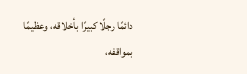دائمًا رجلًا كبيرًا بأخلاقه، وعظيمًا بمواقفه،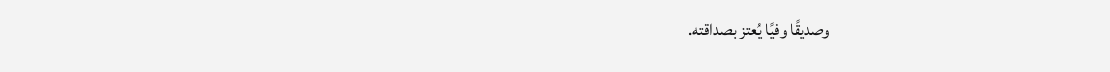وصديقًا وفيًا يُعتز بصداقته.